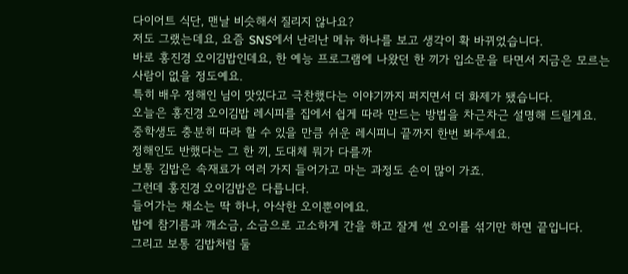다이어트 식단, 맨날 비슷해서 질리지 않나요?
저도 그랬는데요, 요즘 SNS에서 난리난 메뉴 하나를 보고 생각이 확 바뀌었습니다.
바로 홍진경 오이김밥인데요, 한 예능 프로그램에 나왔던 한 끼가 입소문을 타면서 지금은 모르는 사람이 없을 정도예요.
특히 배우 정해인 님이 맛있다고 극찬했다는 이야기까지 퍼지면서 더 화제가 됐습니다.
오늘은 홍진경 오이김밥 레시피를 집에서 쉽게 따라 만드는 방법을 차근차근 설명해 드릴게요.
중학생도 충분히 따라 할 수 있을 만큼 쉬운 레시피니 끝까지 한번 봐주세요.
정해인도 반했다는 그 한 끼, 도대체 뭐가 다를까
보통 김밥은 속재료가 여러 가지 들어가고 마는 과정도 손이 많이 가죠.
그런데 홍진경 오이김밥은 다릅니다.
들어가는 채소는 딱 하나, 아삭한 오이뿐이에요.
밥에 참기름과 깨소금, 소금으로 고소하게 간을 하고 잘게 썬 오이를 섞기만 하면 끝입니다.
그리고 보통 김밥처럼 둘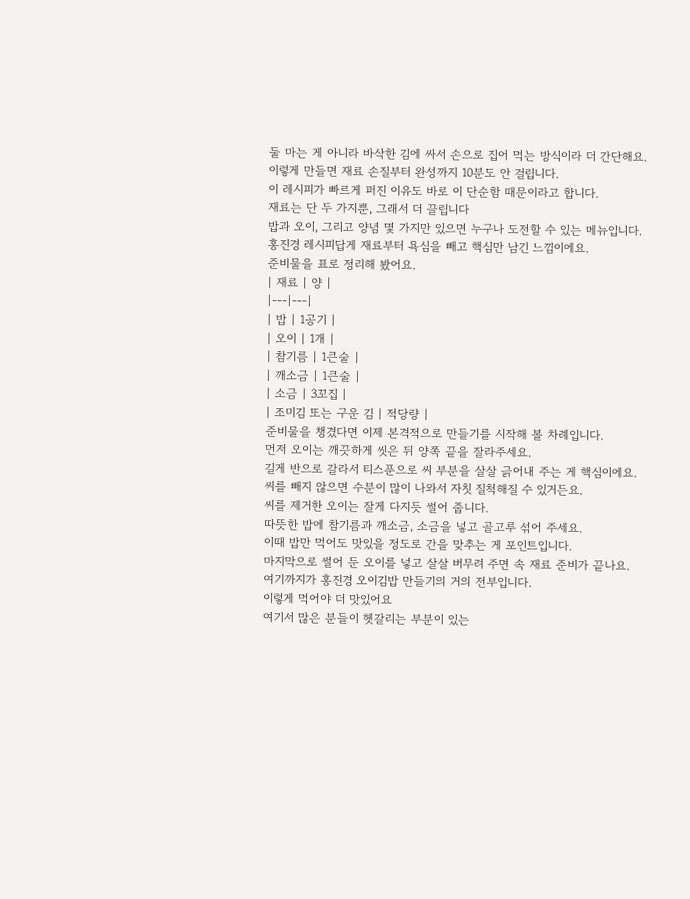둘 마는 게 아니라 바삭한 김에 싸서 손으로 집어 먹는 방식이라 더 간단해요.
이렇게 만들면 재료 손질부터 완성까지 10분도 안 걸립니다.
이 레시피가 빠르게 퍼진 이유도 바로 이 단순함 때문이라고 합니다.
재료는 단 두 가지뿐, 그래서 더 끌립니다
밥과 오이, 그리고 양념 몇 가지만 있으면 누구나 도전할 수 있는 메뉴입니다.
홍진경 레시피답게 재료부터 욕심을 빼고 핵심만 남긴 느낌이에요.
준비물을 표로 정리해 봤어요.
| 재료 | 양 |
|---|---|
| 밥 | 1공기 |
| 오이 | 1개 |
| 참기름 | 1큰술 |
| 깨소금 | 1큰술 |
| 소금 | 3꼬집 |
| 조미김 또는 구운 김 | 적당량 |
준비물을 챙겼다면 이제 본격적으로 만들기를 시작해 볼 차례입니다.
먼저 오이는 깨끗하게 씻은 뒤 양쪽 끝을 잘라주세요.
길게 반으로 갈라서 티스푼으로 씨 부분을 살살 긁어내 주는 게 핵심이에요.
씨를 빼지 않으면 수분이 많이 나와서 자칫 질척해질 수 있거든요.
씨를 제거한 오이는 잘게 다지듯 썰어 줍니다.
따뜻한 밥에 참기름과 깨소금, 소금을 넣고 골고루 섞어 주세요.
이때 밥만 먹어도 맛있을 정도로 간을 맞추는 게 포인트입니다.
마지막으로 썰어 둔 오이를 넣고 살살 버무려 주면 속 재료 준비가 끝나요.
여기까지가 홍진경 오이김밥 만들기의 거의 전부입니다.
이렇게 먹어야 더 맛있어요
여기서 많은 분들이 헷갈리는 부분이 있는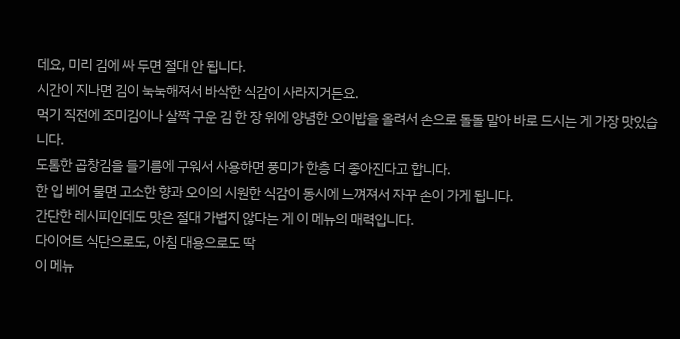데요, 미리 김에 싸 두면 절대 안 됩니다.
시간이 지나면 김이 눅눅해져서 바삭한 식감이 사라지거든요.
먹기 직전에 조미김이나 살짝 구운 김 한 장 위에 양념한 오이밥을 올려서 손으로 돌돌 말아 바로 드시는 게 가장 맛있습니다.
도톰한 곱창김을 들기름에 구워서 사용하면 풍미가 한층 더 좋아진다고 합니다.
한 입 베어 물면 고소한 향과 오이의 시원한 식감이 동시에 느껴져서 자꾸 손이 가게 됩니다.
간단한 레시피인데도 맛은 절대 가볍지 않다는 게 이 메뉴의 매력입니다.
다이어트 식단으로도, 아침 대용으로도 딱
이 메뉴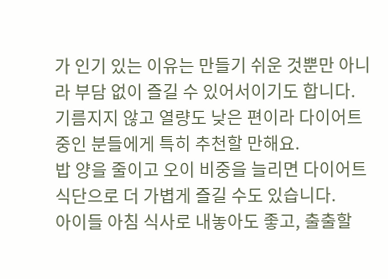가 인기 있는 이유는 만들기 쉬운 것뿐만 아니라 부담 없이 즐길 수 있어서이기도 합니다.
기름지지 않고 열량도 낮은 편이라 다이어트 중인 분들에게 특히 추천할 만해요.
밥 양을 줄이고 오이 비중을 늘리면 다이어트 식단으로 더 가볍게 즐길 수도 있습니다.
아이들 아침 식사로 내놓아도 좋고, 출출할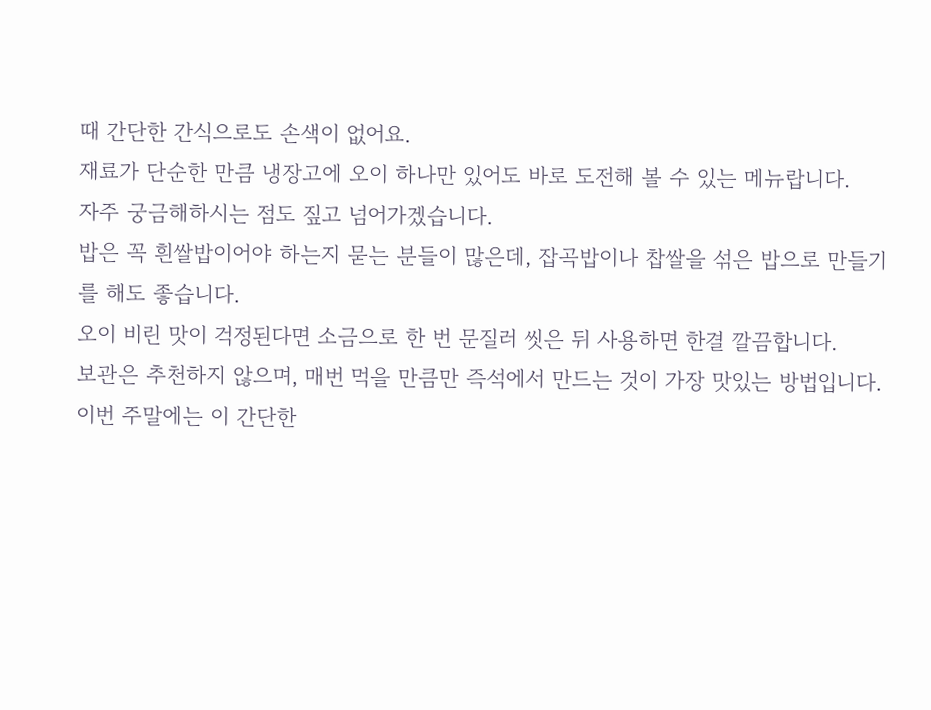때 간단한 간식으로도 손색이 없어요.
재료가 단순한 만큼 냉장고에 오이 하나만 있어도 바로 도전해 볼 수 있는 메뉴랍니다.
자주 궁금해하시는 점도 짚고 넘어가겠습니다.
밥은 꼭 흰쌀밥이어야 하는지 묻는 분들이 많은데, 잡곡밥이나 찹쌀을 섞은 밥으로 만들기를 해도 좋습니다.
오이 비린 맛이 걱정된다면 소금으로 한 번 문질러 씻은 뒤 사용하면 한결 깔끔합니다.
보관은 추천하지 않으며, 매번 먹을 만큼만 즉석에서 만드는 것이 가장 맛있는 방법입니다.
이번 주말에는 이 간단한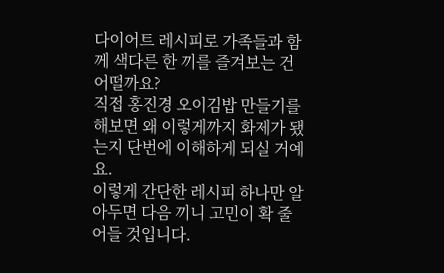다이어트 레시피로 가족들과 함께 색다른 한 끼를 즐겨보는 건 어떨까요?
직접 홍진경 오이김밥 만들기를 해보면 왜 이렇게까지 화제가 됐는지 단번에 이해하게 되실 거예요.
이렇게 간단한 레시피 하나만 알아두면 다음 끼니 고민이 확 줄어들 것입니다.